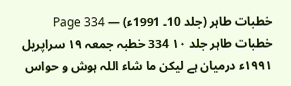خطبات طاہر (جلد 10۔ 1991ء) — Page 334
خطبات طاہر جلد ۱۰ 334 خطبہ جمعہ ۱۹ سراپریل ۱۹۹۱ء درمیان ہے لیکن ما شاء اللہ ہوش و حواس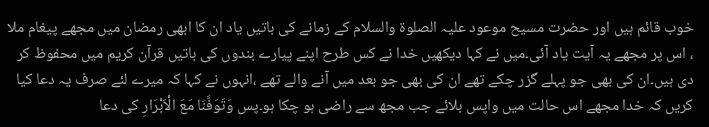خوب قائم ہیں اور حضرت مسیح موعود علیہ الصلوۃ والسلام کے زمانے کی باتیں یاد ان کا ابھی رمضان میں مجھے پیغام ملا ، اس پر مجھے یہ آیت یاد آئی۔میں نے کہا دیکھیں خدا نے کس طرح اپنے پیارے بندوں کی باتیں قرآن کریم میں محفوظ کر دی ہیں۔ان کی بھی جو پہلے گزر چکے تھے ان کی بھی جو بعد میں آنے والے تھے ،انہوں نے کہا کہ میرے لئے صرف یہ دعا کیا کریں کہ خدا مجھے اس حالت میں واپس بلائے جب مجھ سے راضی ہو چکا ہو۔پس وَتَوَفَّنَا مَعَ الْاَبْرَارِ کی دعا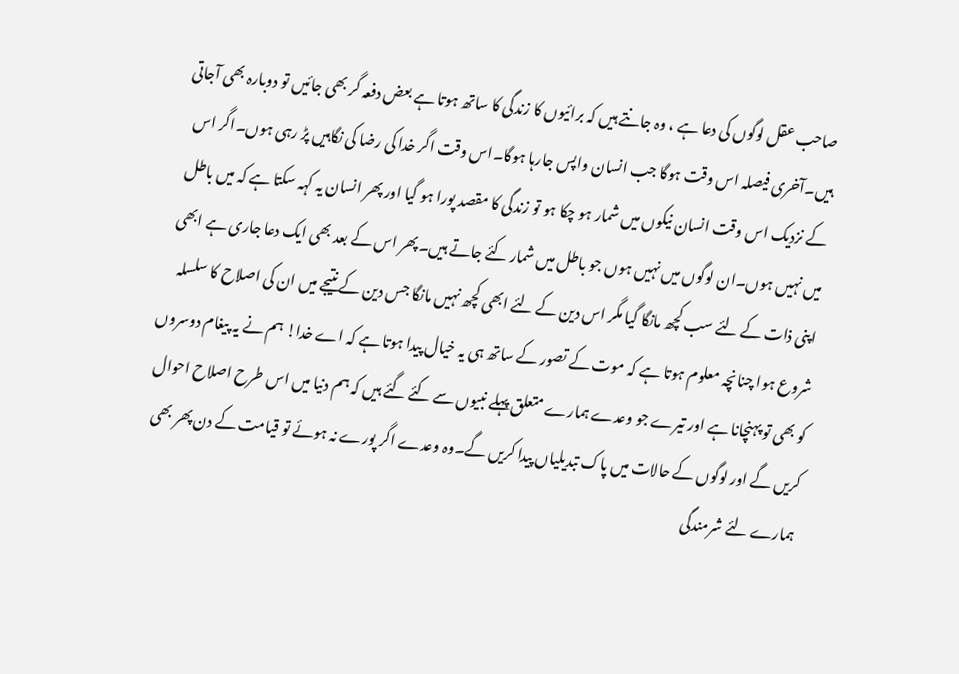صاحب عقل لوگوں کی دعا ہے ، وہ جانتے ہیں کہ برائیوں کا زندگی کا ساتھ ہوتا ہے بعض دفعہ گر بھی جائیں تو دوبارہ بھی آجاتی ہیں۔آخری فیصلہ اس وقت ہوگا جب انسان واپس جارہا ہوگا۔اس وقت اگر خدا کی رضا کی نگاہیں پڑ رہی ہوں۔اگر اس کے نزدیک اس وقت انسان نیکوں میں شمار ہو چکا ہو تو زندگی کا مقصد پورا ہو گیا اور پھر انسان یہ کہہ سکتا ہے کہ میں باطل میں نہیں ہوں۔ان لوگوں میں نہیں ہوں جو باطل میں شمار کئے جاتے ہیں۔پھر اس کے بعد بھی ایک دعا جاری ہے ابھی اپنی ذات کے لئے سب کچھ مانگا گیا مگر اس دین کے لئے ابھی کچھ نہیں مانگا جس دین کے نتیجے میں ان کی اصلاح کا سلسلہ شروع ہوا چنانچہ معلوم ہوتا ہے کہ موت کے تصور کے ساتھ ہی یہ خیال پیدا ہوتا ہے کہ اے خدا! ہم نے یہ پیغام دوسروں کو بھی تو پہنچانا ہے اور تیرے جو وعدے ہمارے متعلق پہلے نبیوں سے کئے گئے ہیں کہ ہم دنیا میں اس طرح اصلاح احوال کریں گے اور لوگوں کے حالات میں پاک تبدیلیاں پیدا کریں گے۔وہ وعدے اگر پورے نہ ہوئے تو قیامت کے دن پھر بھی ہمارے لئے شرمندگی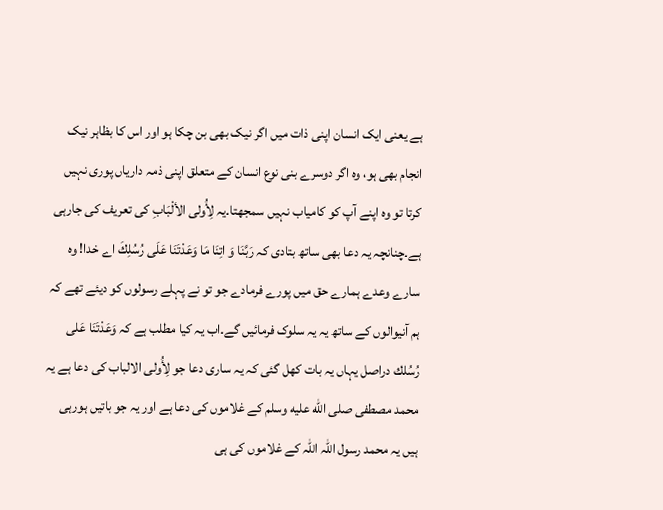ہے یعنی ایک انسان اپنی ذات میں اگر نیک بھی بن چکا ہو اور اس کا بظاہر نیک انجام بھی ہو، وہ اگر دوسرے بنی نوع انسان کے متعلق اپنی ذمہ داریاں پوری نہیں کرتا تو وہ اپنے آپ کو کامیاب نہیں سمجھتا۔یہ لِأُولى الألْبَابِ کی تعریف کی جارہی ہے۔چنانچہ یہ دعا بھی ساتھ بتادی کہ رَبَّنَا وَ اتِنَا مَا وَعَدْتَنَا عَلَى رُسُلِكَ اے خدا! وہ سارے وعدے ہمارے حق میں پورے فرمادے جو تو نے پہلے رسولوں کو دیئے تھے کہ ہم آنیوالوں کے ساتھ یہ یہ سلوک فرمائیں گے۔اب یہ کیا مطلب ہے کہ وَعَدْتَنَا عَلی رُسُلك دراصل یہاں یہ بات کھل گئی کہ یہ ساری دعا جو لِأُولى الالباب کی دعا ہے یہ محمد مصطفی صلى الله عليه وسلم کے غلاموں کی دعا ہے اور یہ جو باتیں ہورہی ہیں یہ محمد رسول اللہ اللہ کے غلاموں کی ہی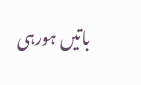باتیں ہورہی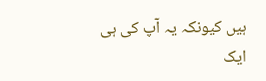ہیں کیونکہ یہ آپ کی ہی ایک